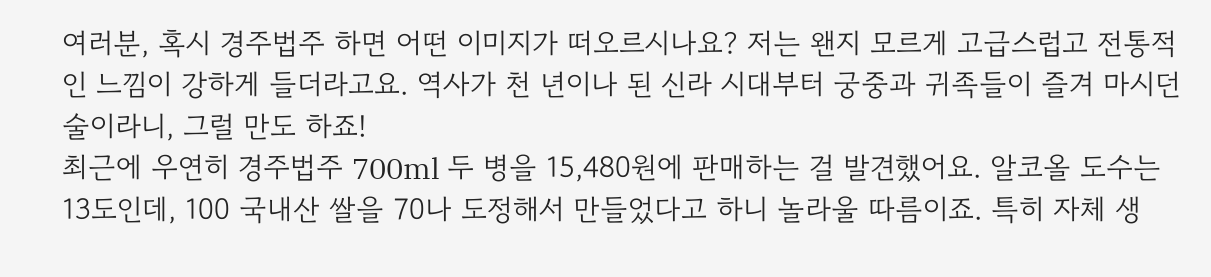여러분, 혹시 경주법주 하면 어떤 이미지가 떠오르시나요? 저는 왠지 모르게 고급스럽고 전통적인 느낌이 강하게 들더라고요. 역사가 천 년이나 된 신라 시대부터 궁중과 귀족들이 즐겨 마시던 술이라니, 그럴 만도 하죠!
최근에 우연히 경주법주 700ml 두 병을 15,480원에 판매하는 걸 발견했어요. 알코올 도수는 13도인데, 100 국내산 쌀을 70나 도정해서 만들었다고 하니 놀라울 따름이죠. 특히 자체 생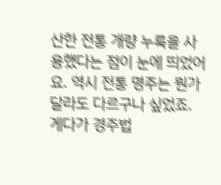산한 전통 개량 누룩을 사용했다는 점이 눈에 띄었어요. 역시 전통 명주는 뭔가 달라도 다르구나 싶었죠.
게다가 경주법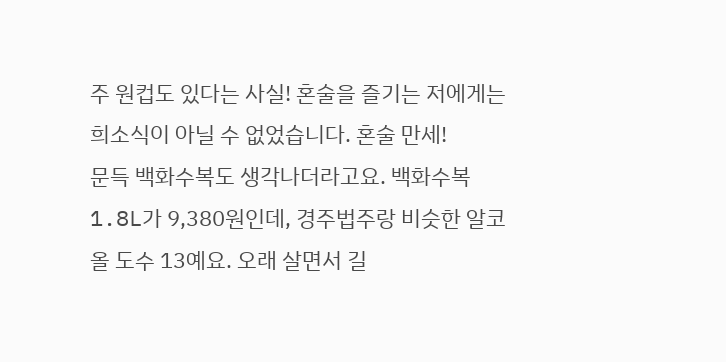주 원컵도 있다는 사실! 혼술을 즐기는 저에게는 희소식이 아닐 수 없었습니다. 혼술 만세!
문득 백화수복도 생각나더라고요. 백화수복 1.8L가 9,380원인데, 경주법주랑 비슷한 알코올 도수 13예요. 오래 살면서 길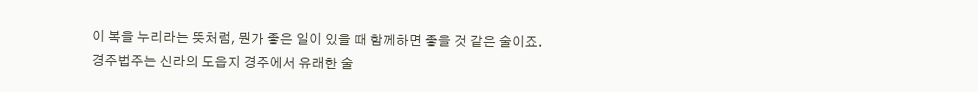이 복을 누리라는 뜻처럼, 뭔가 좋은 일이 있을 때 함께하면 좋을 것 같은 술이죠.
경주법주는 신라의 도읍지 경주에서 유래한 술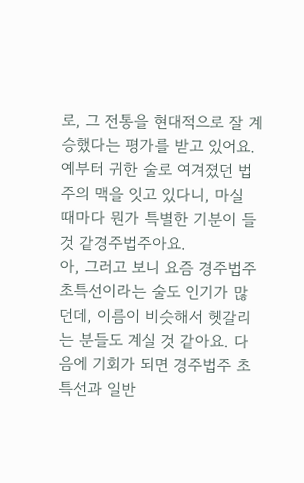로, 그 전통을 현대적으로 잘 계승했다는 평가를 받고 있어요. 예부터 귀한 술로 여겨졌던 법주의 맥을 잇고 있다니, 마실 때마다 뭔가 특별한 기분이 들 것 같경주법주아요.
아, 그러고 보니 요즘 경주법주 초특선이라는 술도 인기가 많던데, 이름이 비슷해서 헷갈리는 분들도 계실 것 같아요. 다음에 기회가 되면 경주법주 초특선과 일반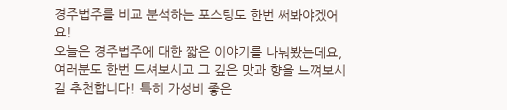경주법주를 비교 분석하는 포스팅도 한번 써봐야겠어요!
오늘은 경주법주에 대한 짧은 이야기를 나눠봤는데요, 여러분도 한번 드셔보시고 그 깊은 맛과 향을 느껴보시길 추천합니다! 특히 가성비 좋은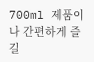700ml 제품이나 간편하게 즐길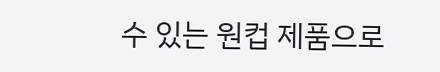수 있는 원컵 제품으로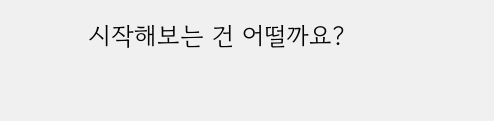시작해보는 건 어떨까요?